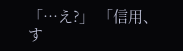「…え?」 「信用、す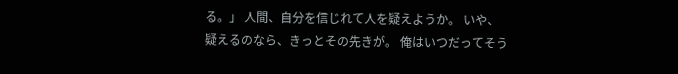る。」 人間、自分を信じれて人を疑えようか。 いや、疑えるのなら、きっとその先きが。 俺はいつだってそう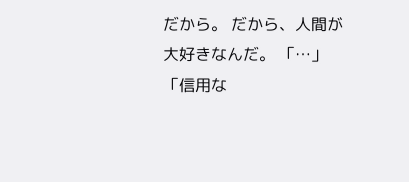だから。 だから、人間が大好きなんだ。 「…」 「信用な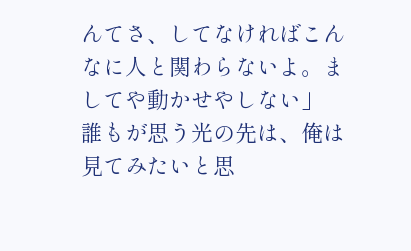んてさ、してなければこんなに人と関わらないよ。ましてや動かせやしない」 誰もが思う光の先は、俺は 見てみたいと思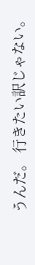うんだ。 行きたい訳じゃない。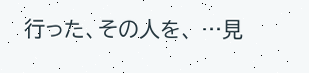行った、その人を、 …見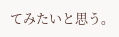てみたいと思う。